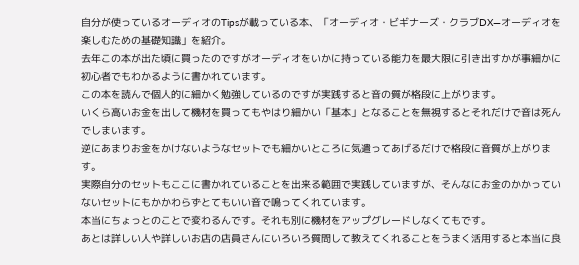自分が使っているオーディオのTipsが載っている本、「オーディオ・ビギナーズ・クラブDX―オーディオを楽しむための基礎知識」を紹介。
去年この本が出た頃に買ったのですがオーディオをいかに持っている能力を最大限に引き出すかが事細かに初心者でもわかるように書かれています。
この本を読んで個人的に細かく勉強しているのですが実践すると音の質が格段に上がります。
いくら高いお金を出して機材を買ってもやはり細かい「基本」となることを無視するとそれだけで音は死んでしまいます。
逆にあまりお金をかけないようなセットでも細かいところに気遣ってあげるだけで格段に音質が上がります。
実際自分のセットもここに書かれていることを出来る範囲で実践していますが、そんなにお金のかかっていないセットにもかかわらずとてもいい音で鳴ってくれています。
本当にちょっとのことで変わるんです。それも別に機材をアップグレードしなくてもです。
あとは詳しい人や詳しいお店の店員さんにいろいろ質問して教えてくれることをうまく活用すると本当に良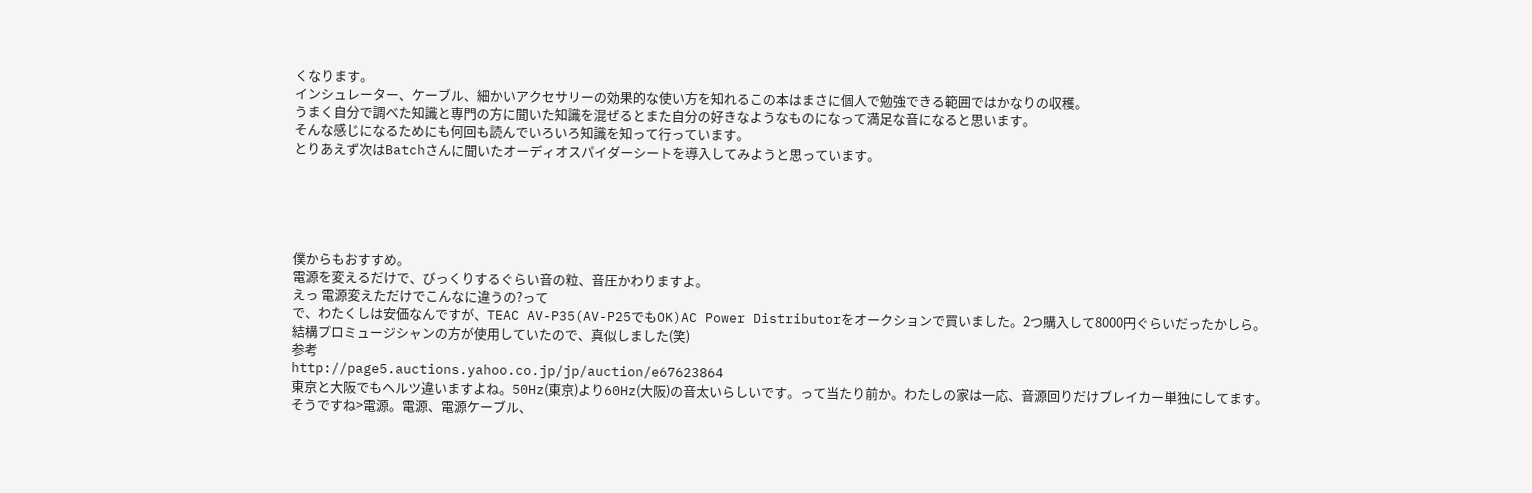くなります。
インシュレーター、ケーブル、細かいアクセサリーの効果的な使い方を知れるこの本はまさに個人で勉強できる範囲ではかなりの収穫。
うまく自分で調べた知識と専門の方に聞いた知識を混ぜるとまた自分の好きなようなものになって満足な音になると思います。
そんな感じになるためにも何回も読んでいろいろ知識を知って行っています。
とりあえず次はBatchさんに聞いたオーディオスパイダーシートを導入してみようと思っています。





僕からもおすすめ。
電源を変えるだけで、びっくりするぐらい音の粒、音圧かわりますよ。
えっ 電源変えただけでこんなに違うの?って
で、わたくしは安価なんですが、TEAC AV-P35(AV-P25でもOK)AC Power Distributorをオークションで買いました。2つ購入して8000円ぐらいだったかしら。
結構プロミュージシャンの方が使用していたので、真似しました(笑)
参考
http://page5.auctions.yahoo.co.jp/jp/auction/e67623864
東京と大阪でもヘルツ違いますよね。50Hz(東京)より60Hz(大阪)の音太いらしいです。って当たり前か。わたしの家は一応、音源回りだけブレイカー単独にしてます。
そうですね>電源。電源、電源ケーブル、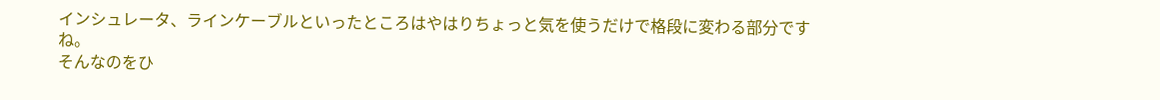インシュレータ、ラインケーブルといったところはやはりちょっと気を使うだけで格段に変わる部分ですね。
そんなのをひ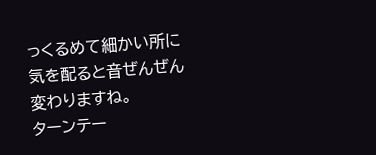っくるめて細かい所に気を配ると音ぜんぜん変わりますね。
ターンテー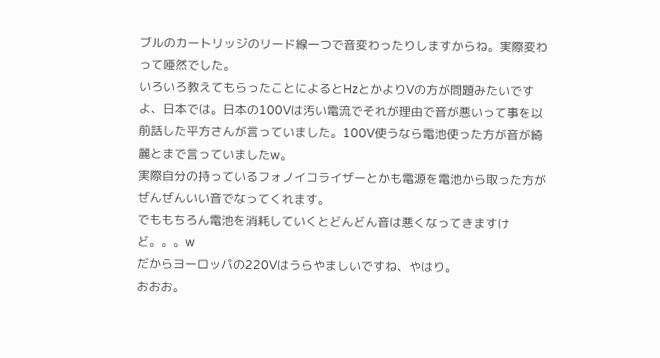ブルのカートリッジのリード線一つで音変わったりしますからね。実際変わって唖然でした。
いろいろ教えてもらったことによるとHzとかよりVの方が問題みたいですよ、日本では。日本の100Vは汚い電流でそれが理由で音が悪いって事を以前話した平方さんが言っていました。100V使うなら電池使った方が音が綺麗とまで言っていましたw。
実際自分の持っているフォノイコライザーとかも電源を電池から取った方がぜんぜんいい音でなってくれます。
でももちろん電池を消耗していくとどんどん音は悪くなってきますけど。。。w
だからヨーロッパの220Vはうらやましいですね、やはり。
おおお。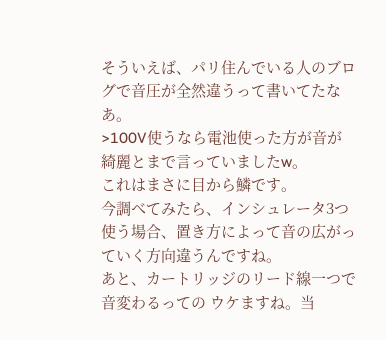そういえば、パリ住んでいる人のブログで音圧が全然違うって書いてたなあ。
>100V使うなら電池使った方が音が綺麗とまで言っていましたw。
これはまさに目から鱗です。
今調べてみたら、インシュレータ3つ使う場合、置き方によって音の広がっていく方向違うんですね。
あと、カートリッジのリード線一つで音変わるっての ウケますね。当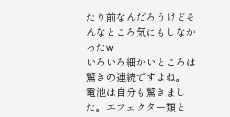たり前なんだろうけどそんなところ気にもしなかったw
いろいろ細かいところは驚きの連続ですよね。
電池は自分も驚きました。エフェクター類と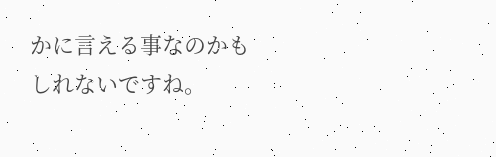かに言える事なのかもしれないですね。